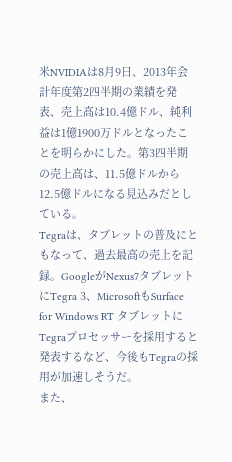米NVIDIAは8月9日、2013年会計年度第2四半期の業績を発表、売上高は10.4億ドル、純利益は1億1900万ドルとなったことを明らかにした。第3四半期の売上高は、11.5億ドルから12.5億ドルになる見込みだとしている。
Tegraは、タブレットの普及にともなって、過去最高の売上を記録。GoogleがNexus7タブレットにTegra 3、MicrosoftもSurface for Windows RT タブレットにTegraプロセッサーを採用すると発表するなど、今後もTegraの採用が加速しそうだ。
また、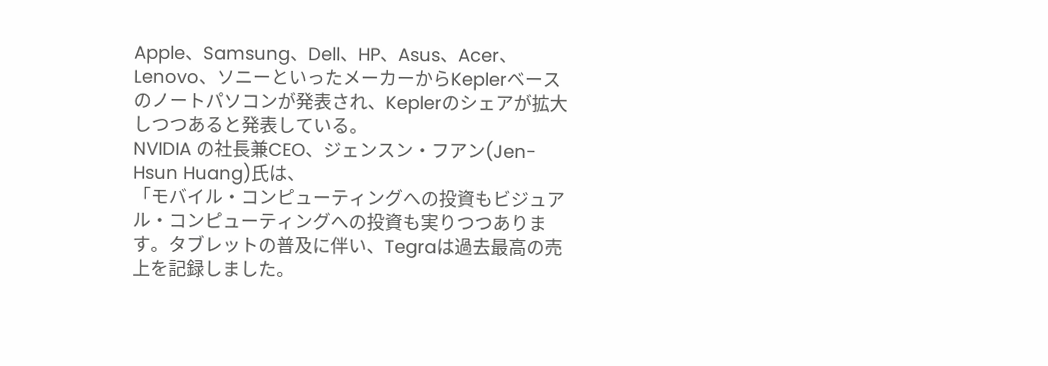Apple、Samsung、Dell、HP、Asus、Acer、Lenovo、ソニーといったメーカーからKeplerベースのノートパソコンが発表され、Keplerのシェアが拡大しつつあると発表している。
NVIDIA の社長兼CEO、ジェンスン・フアン(Jen-Hsun Huang)氏は、
「モバイル・コンピューティングへの投資もビジュアル・コンピューティングへの投資も実りつつあります。タブレットの普及に伴い、Tegraは過去最高の売上を記録しました。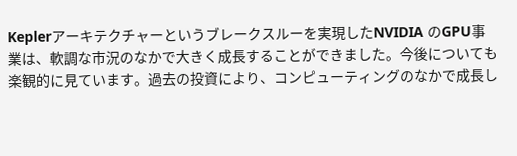Keplerアーキテクチャーというブレークスルーを実現したNVIDIA のGPU事業は、軟調な市況のなかで大きく成長することができました。今後についても楽観的に見ています。過去の投資により、コンピューティングのなかで成長し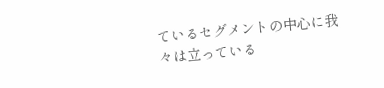ているセグメントの中心に我々は立っている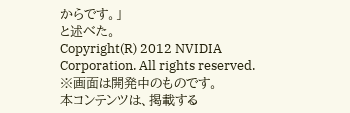からです。」
と述べた。
Copyright(R) 2012 NVIDIA Corporation. All rights reserved.
※画面は開発中のものです。
本コンテンツは、掲載する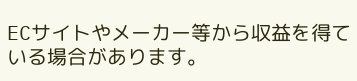ECサイトやメーカー等から収益を得ている場合があります。